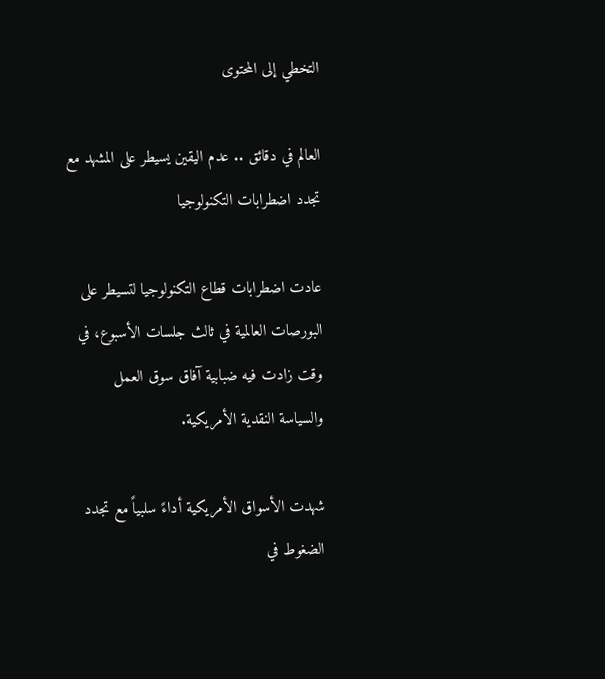التخطي إلى المحتوى

العالم في دقائق .. عدم اليقين يسيطر على المشهد مع تجدد اضطرابات التكنولوجيا

عادت اضطرابات قطاع التكنولوجيا لتسيطر على البورصات العالمية في ثالث جلسات الأسبوع، في وقت زادت فيه ضبابية آفاق سوق العمل والسياسة النقدية الأمريكية.

شهدت الأسواق الأمريكية أداءً سلبياً مع تجدد الضغوط في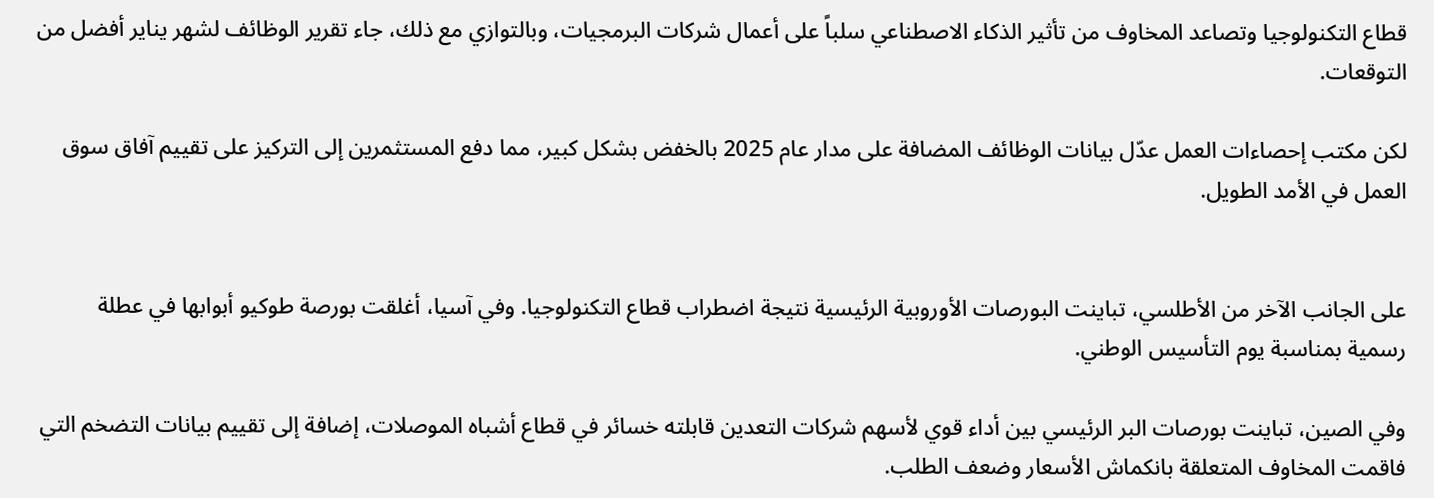قطاع التكنولوجيا وتصاعد المخاوف من تأثير الذكاء الاصطناعي سلباً على أعمال شركات البرمجيات، وبالتوازي مع ذلك، جاء تقرير الوظائف لشهر يناير أفضل من التوقعات.

لكن مكتب إحصاءات العمل عدّل بيانات الوظائف المضافة على مدار عام 2025 بالخفض بشكل كبير، مما دفع المستثمرين إلى التركيز على تقييم آفاق سوق العمل في الأمد الطويل.


على الجانب الآخر من الأطلسي، تباينت البورصات الأوروبية الرئيسية نتيجة اضطراب قطاع التكنولوجيا. وفي آسيا، أغلقت بورصة طوكيو أبوابها في عطلة رسمية بمناسبة يوم التأسيس الوطني.

وفي الصين، تباينت بورصات البر الرئيسي بين أداء قوي لأسهم شركات التعدين قابلته خسائر في قطاع أشباه الموصلات، إضافة إلى تقييم بيانات التضخم التي فاقمت المخاوف المتعلقة بانكماش الأسعار وضعف الطلب.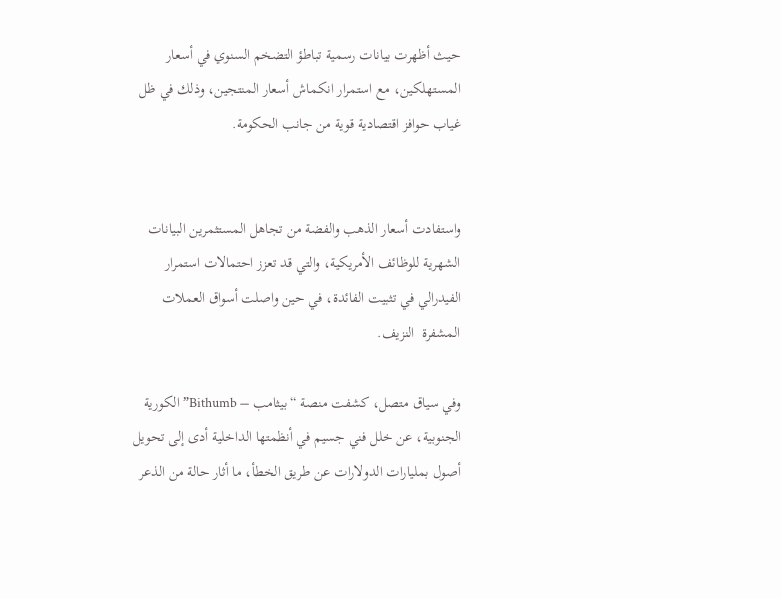حيث أظهرت بيانات رسمية تباطؤ التضخم السنوي في أسعار المستهلكين، مع استمرار انكماش أسعار المنتجين، وذلك في ظل غياب حوافز اقتصادية قوية من جانب الحكومة.


واستفادت أسعار الذهب والفضة من تجاهل المستثمرين البيانات الشهرية للوظائف الأمريكية، والتي قد تعزز احتمالات استمرار الفيدرالي في تثبيت الفائدة، في حين واصلت أسواق العملات المشفرة  النزيف.

وفي سياق متصل، كشفت منصة “بيثامب – Bithumb” الكورية الجنوبية، عن خلل فني جسيم في أنظمتها الداخلية أدى إلى تحويل أصول بمليارات الدولارات عن طريق الخطأ، ما أثار حالة من الذعر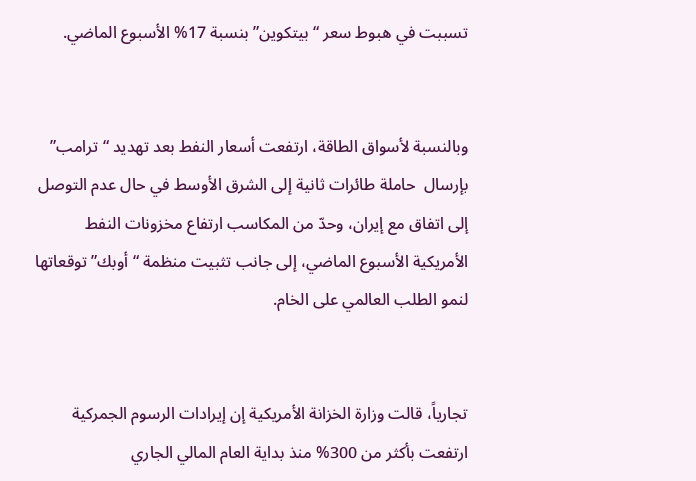تسببت في هبوط سعر “بيتكوين” بنسبة 17% الأسبوع الماضي.


وبالنسبة لأسواق الطاقة، ارتفعت أسعار النفط بعد تهديد “ترامب” بإرسال  حاملة طائرات ثانية إلى الشرق الأوسط في حال عدم التوصل إلى اتفاق مع إيران، وحدّ من المكاسب ارتفاع مخزونات النفط الأمريكية الأسبوع الماضي، إلى جانب تثبيت منظمة “أوبك” توقعاتها لنمو الطلب العالمي على الخام.


تجارياً، قالت وزارة الخزانة الأمريكية إن إيرادات الرسوم الجمركية ارتفعت بأكثر من 300% منذ بداية العام المالي الجاري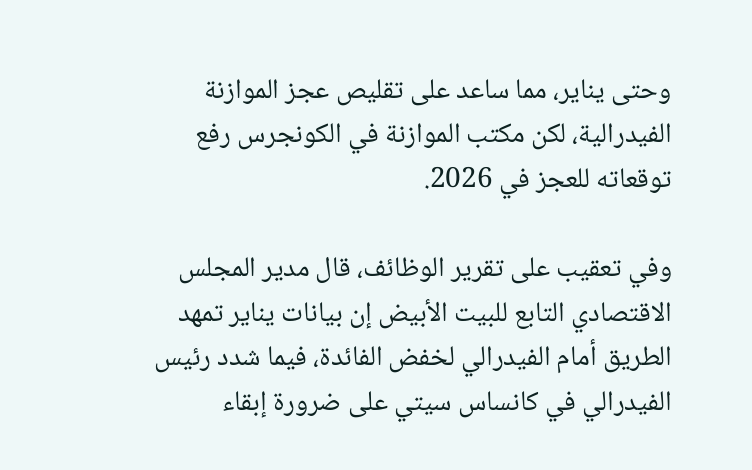وحتى يناير، مما ساعد على تقليص عجز الموازنة الفيدرالية، لكن مكتب الموازنة في الكونجرس رفع توقعاته للعجز في 2026.

وفي تعقيب على تقرير الوظائف، قال مدير المجلس الاقتصادي التابع للبيت الأبيض إن بيانات يناير تمهد الطريق أمام الفيدرالي لخفض الفائدة، فيما شدد رئيس الفيدرالي في كانساس سيتي على ضرورة إبقاء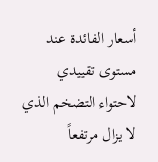أسعار الفائدة عند مستوى تقييدي لاحتواء التضخم الذي لا يزال مرتفعاً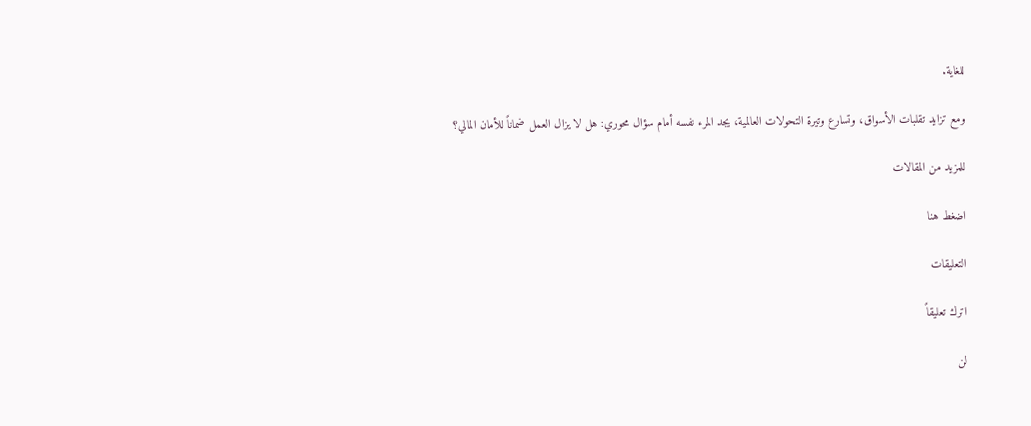للغاية.

ومع تزايد تقلبات الأسواق، وتسارع وتيرة التحولات العالمية، يجد المرء نفسه أمام سؤال محوري: هل لا يزال العمل ضماناً للأمان المالي؟

للمزيد من المقالات

اضغط هنا

التعليقات

اترك تعليقاً

لن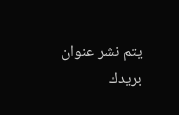يتم نشر عنوان بريدك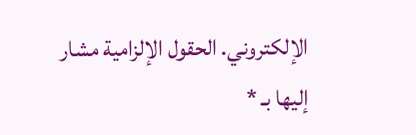الإلكتروني. الحقول الإلزامية مشار إليها بـ *